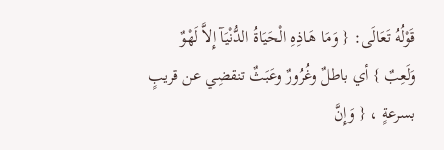قَوْلُهُ تَعَالَى: { وَمَا هَـاذِهِ الْحَيَاةُ الدُّنْيَآ إِلاَّ لَهْوٌ وَلَعِبٌ } أي باطلٌ وغُرُورٌ وعَبَثٌ تنقضِي عن قريبٍ بسرعةٍ ، { وَإِنَّ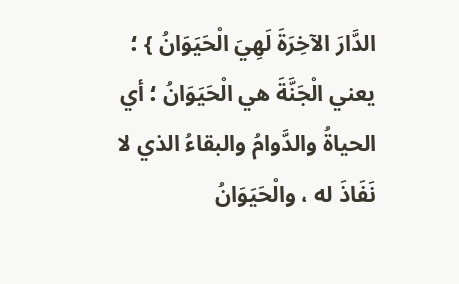الدَّارَ الآخِرَةَ لَهِيَ الْحَيَوَانُ } ؛ يعني الْجَنَّةَ هي الْحَيَوَانُ ؛ أي الحياةُ والدَّوامُ والبقاءُ الذي لا نَفَاذَ له ، والْحَيَوَانُ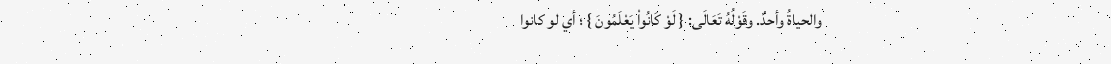والحياةُ وأحدٌ. وقَوْلُهُ تَعَالَى: { لَوْ كَانُواْ يَعْلَمُونَ } ؛ أي لو كانوا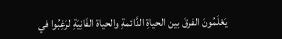يَعْلَمُونَ الفرقَ بين الحياةِ الدَّائمةِ والحياة الفَانِيَةِ لرَغِبُوا في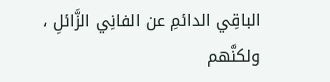الباقِي الدائمِ عن الفانِي الزَّائلِ ، ولكنَّهم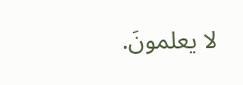لا يعلمونَ.